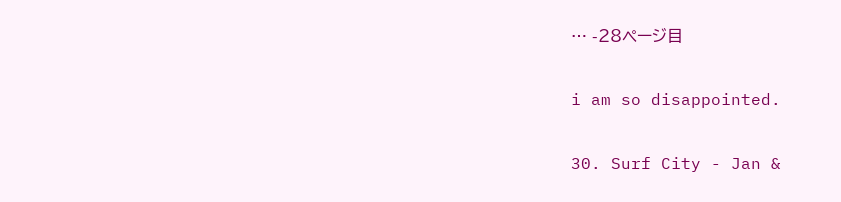… -28ページ目

i am so disappointed.

30. Surf City - Jan &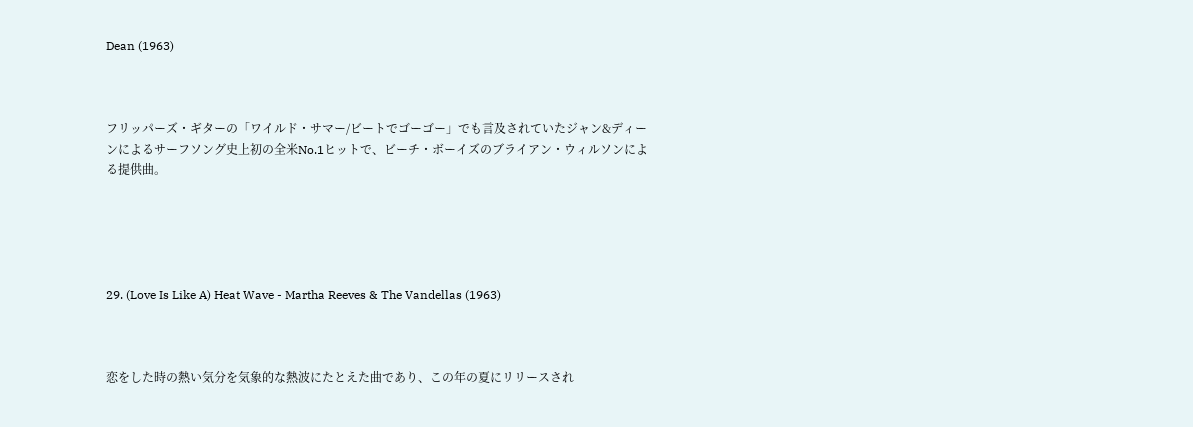Dean (1963)



フリッパーズ・ギターの「ワイルド・サマー/ビートでゴーゴー」でも言及されていたジャン&ディーンによるサーフソング史上初の全米No.1ヒットで、ビーチ・ボーイズのブライアン・ウィルソンによる提供曲。





29. (Love Is Like A) Heat Wave - Martha Reeves & The Vandellas (1963)



恋をした時の熱い気分を気象的な熱波にたとえた曲であり、この年の夏にリリースされ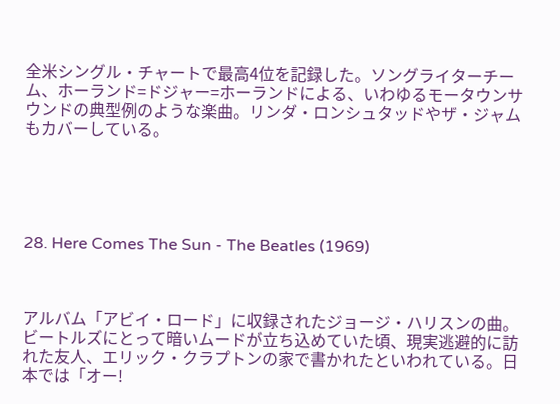全米シングル・チャートで最高4位を記録した。ソングライターチーム、ホーランド=ドジャー=ホーランドによる、いわゆるモータウンサウンドの典型例のような楽曲。リンダ・ロンシュタッドやザ・ジャムもカバーしている。





28. Here Comes The Sun - The Beatles (1969)



アルバム「アビイ・ロード」に収録されたジョージ・ハリスンの曲。ビートルズにとって暗いムードが立ち込めていた頃、現実逃避的に訪れた友人、エリック・クラプトンの家で書かれたといわれている。日本では「オー!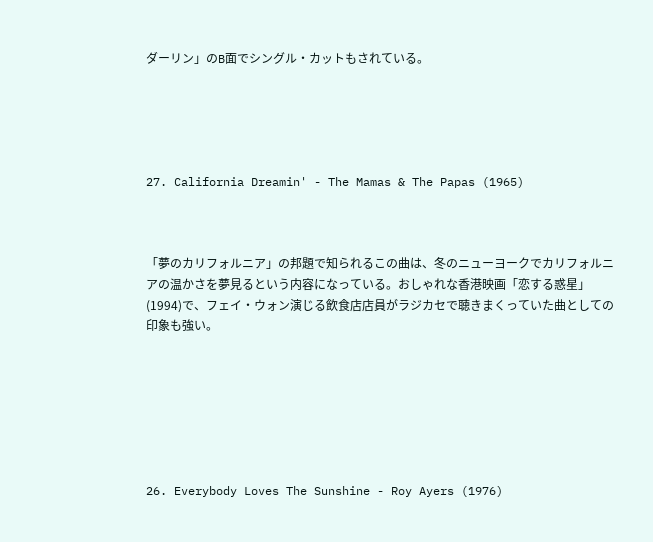ダーリン」のB面でシングル・カットもされている。





27. California Dreamin' - The Mamas & The Papas (1965)



「夢のカリフォルニア」の邦題で知られるこの曲は、冬のニューヨークでカリフォルニアの温かさを夢見るという内容になっている。おしゃれな香港映画「恋する惑星」(1994)で、フェイ・ウォン演じる飲食店店員がラジカセで聴きまくっていた曲としての印象も強い。







26. Everybody Loves The Sunshine - Roy Ayers (1976)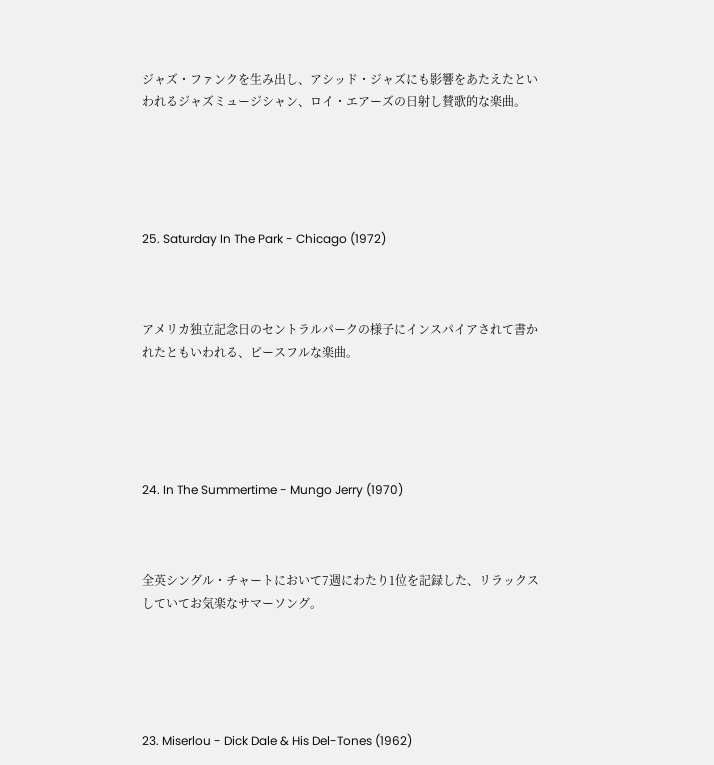ジャズ・ファンクを生み出し、アシッド・ジャズにも影響をあたえたといわれるジャズミュージシャン、ロイ・エアーズの日射し賛歌的な楽曲。





25. Saturday In The Park - Chicago (1972)



アメリカ独立記念日のセントラルパークの様子にインスパイアされて書かれたともいわれる、ピースフルな楽曲。





24. In The Summertime - Mungo Jerry (1970)



全英シングル・チャートにおいて7週にわたり1位を記録した、リラックスしていてお気楽なサマーソング。





23. Miserlou - Dick Dale & His Del-Tones (1962)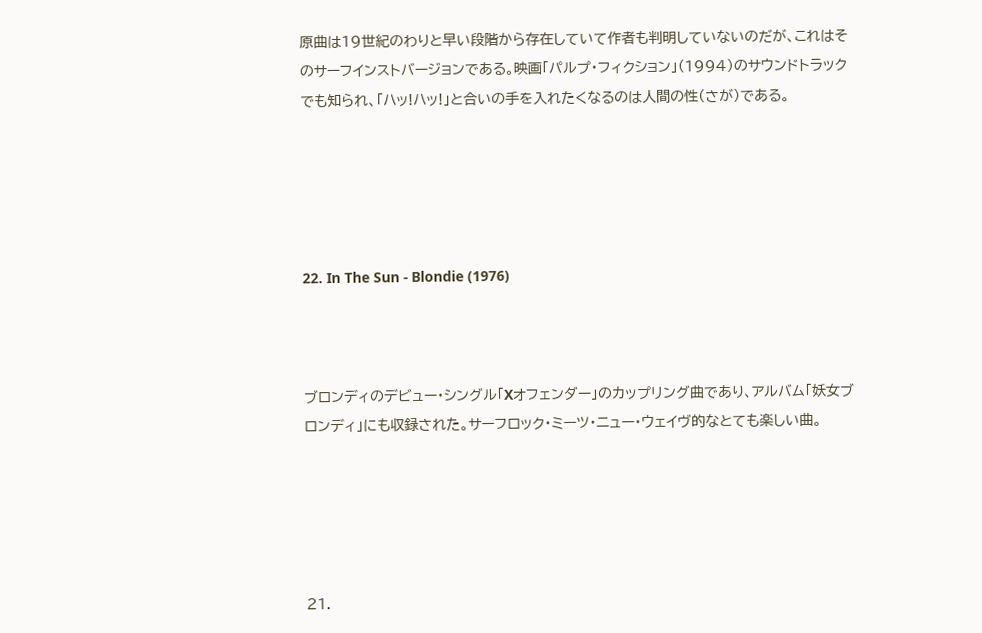原曲は19世紀のわりと早い段階から存在していて作者も判明していないのだが、これはそのサーフインストバージョンである。映画「パルプ・フィクション」(1994)のサウンドトラックでも知られ、「ハッ!ハッ!」と合いの手を入れたくなるのは人間の性(さが)である。





22. In The Sun - Blondie (1976)



ブロンディのデビュー・シングル「Xオフェンダー」のカップリング曲であり、アルバム「妖女ブロンディ」にも収録された。サーフロック・ミーツ・ニュー・ウェイヴ的なとても楽しい曲。





21.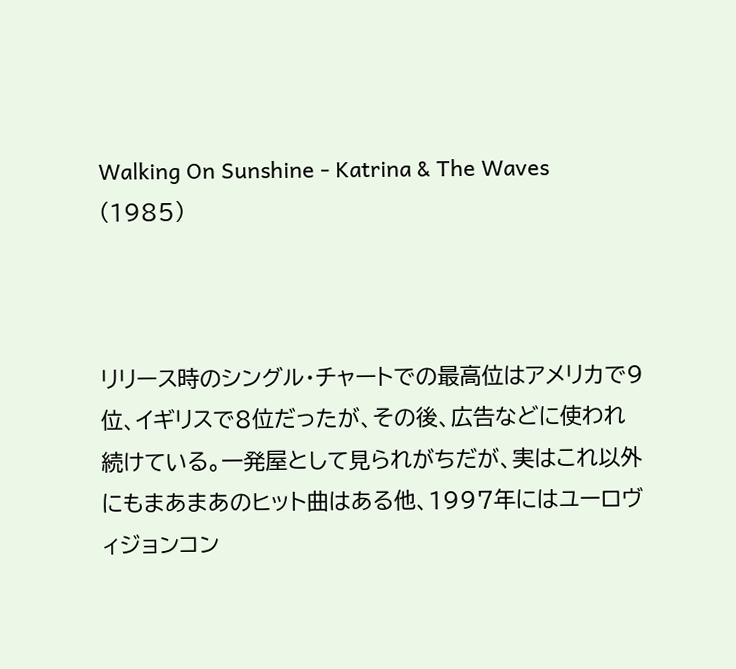Walking On Sunshine - Katrina & The Waves (1985)



リリース時のシングル・チャートでの最高位はアメリカで9位、イギリスで8位だったが、その後、広告などに使われ続けている。一発屋として見られがちだが、実はこれ以外にもまあまあのヒット曲はある他、1997年にはユーロヴィジョンコン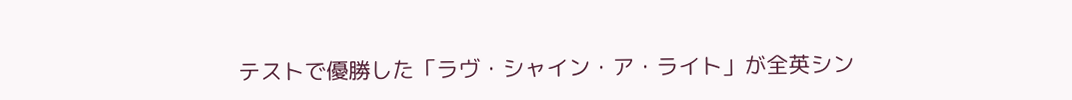テストで優勝した「ラヴ・シャイン・ア・ライト」が全英シン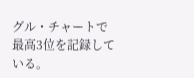グル・チャートで最高3位を記録している。